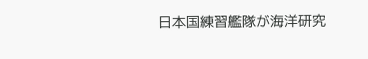日本国練習艦隊が海洋研究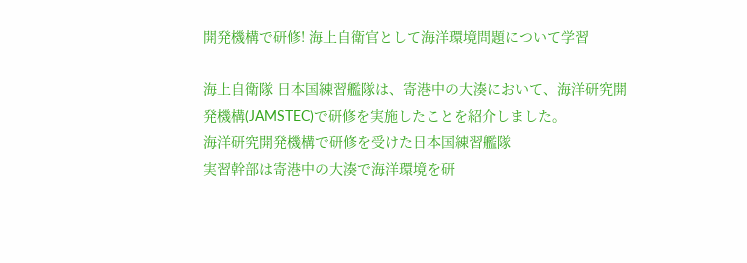開発機構で研修! 海上自衛官として海洋環境問題について学習

海上自衛隊 日本国練習艦隊は、寄港中の大湊において、海洋研究開発機構(JAMSTEC)で研修を実施したことを紹介しました。
海洋研究開発機構で研修を受けた日本国練習艦隊
実習幹部は寄港中の大湊で海洋環境を研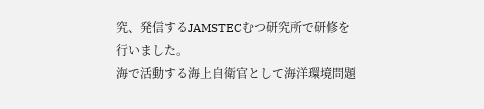究、発信するJAMSTECむつ研究所で研修を行いました。
海で活動する海上自衛官として海洋環境問題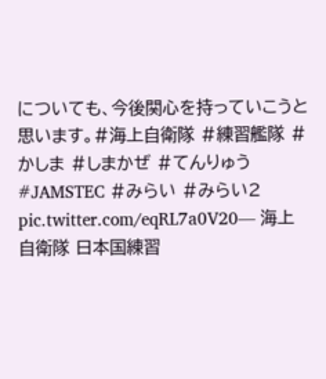についても、今後関心を持っていこうと思います。#海上自衛隊 #練習艦隊 #かしま #しまかぜ #てんりゅう #JAMSTEC #みらい #みらい2 pic.twitter.com/eqRL7a0V20— 海上自衛隊 日本国練習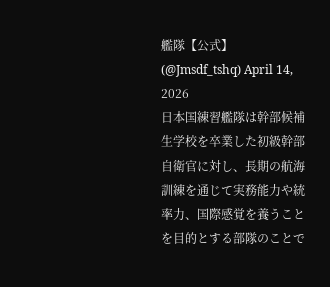艦隊【公式】 (@Jmsdf_tshq) April 14, 2026
日本国練習艦隊は幹部候補生学校を卒業した初級幹部自衛官に対し、長期の航海訓練を通じて実務能力や統率力、国際感覚を養うことを目的とする部隊のことで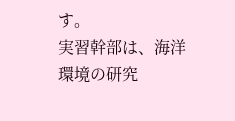す。
実習幹部は、海洋環境の研究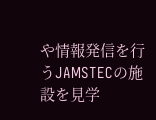や情報発信を行うJAMSTECの施設を見学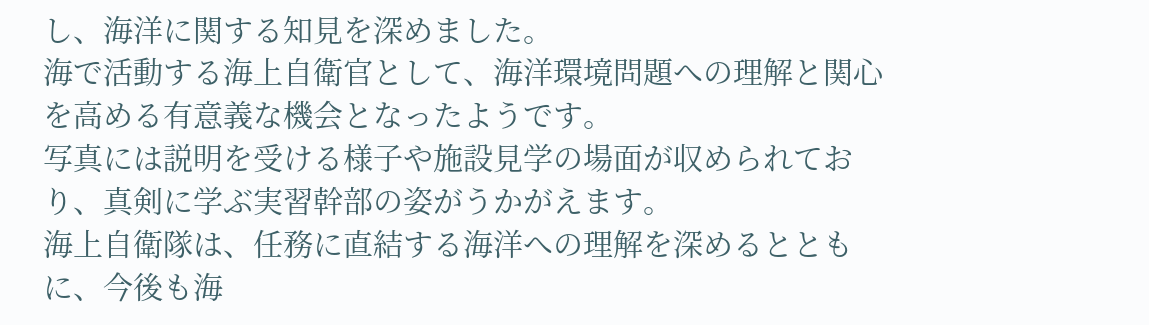し、海洋に関する知見を深めました。
海で活動する海上自衛官として、海洋環境問題への理解と関心を高める有意義な機会となったようです。
写真には説明を受ける様子や施設見学の場面が収められており、真剣に学ぶ実習幹部の姿がうかがえます。
海上自衛隊は、任務に直結する海洋への理解を深めるとともに、今後も海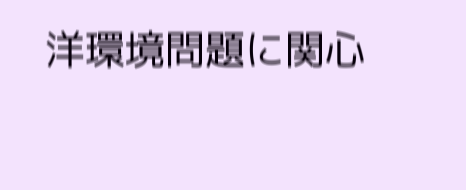洋環境問題に関心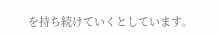を持ち続けていくとしています。